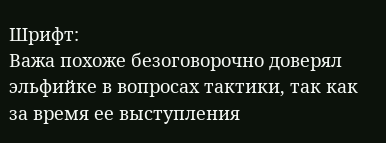Шрифт:
Важа похоже безоговорочно доверял эльфийке в вопросах тактики, так как за время ее выступления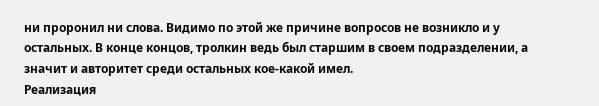ни проронил ни слова. Видимо по этой же причине вопросов не возникло и у остальных. В конце концов, тролкин ведь был старшим в своем подразделении, а значит и авторитет среди остальных кое-какой имел.
Реализация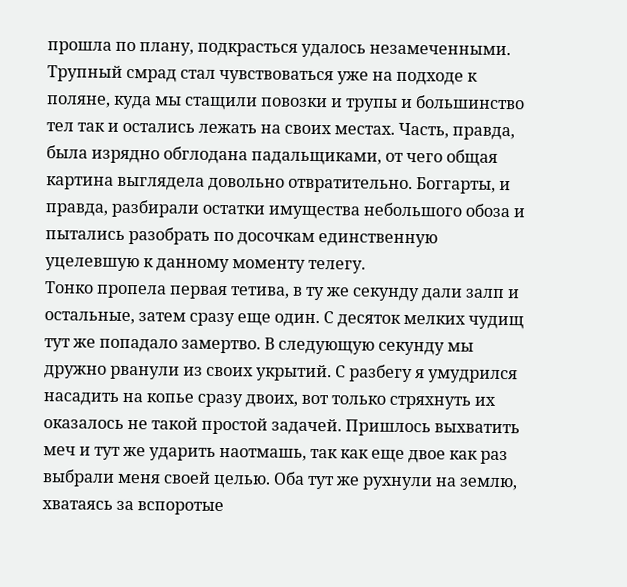прошла по плану, подкрасться удалось незамеченными.
Трупный смрад стал чувствоваться уже на подходе к поляне, куда мы стащили повозки и трупы и большинство тел так и остались лежать на своих местах. Часть, правда, была изрядно обглодана падальщиками, от чего общая картина выглядела довольно отвратительно. Боггарты, и правда, разбирали остатки имущества небольшого обоза и пытались разобрать по досочкам единственную уцелевшую к данному моменту телегу.
Тонко пропела первая тетива, в ту же секунду дали залп и остальные, затем сразу еще один. С десяток мелких чудищ тут же попадало замертво. В следующую секунду мы дружно рванули из своих укрытий. С разбегу я умудрился насадить на копье сразу двоих, вот только стряхнуть их оказалось не такой простой задачей. Пришлось выхватить меч и тут же ударить наотмашь, так как еще двое как раз выбрали меня своей целью. Оба тут же рухнули на землю, хватаясь за вспоротые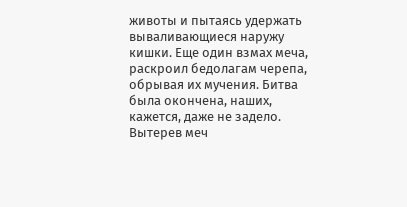животы и пытаясь удержать вываливающиеся наружу кишки. Еще один взмах меча, раскроил бедолагам черепа, обрывая их мучения. Битва была окончена, наших, кажется, даже не задело.
Вытерев меч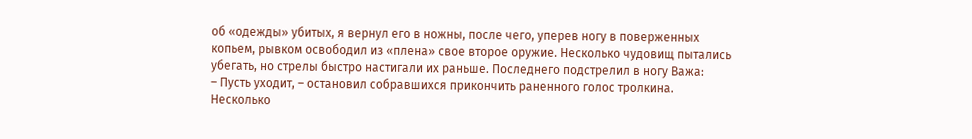об «одежды» убитых, я вернул его в ножны, после чего, уперев ногу в поверженных копьем, рывком освободил из «плена» свое второе оружие. Несколько чудовищ пытались убегать, но стрелы быстро настигали их раньше. Последнего подстрелил в ногу Важа:
– Пусть уходит, – остановил собравшихся прикончить раненного голос тролкина.
Несколько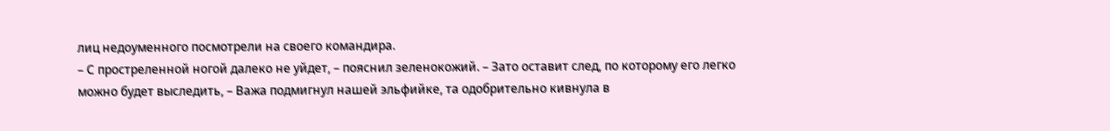лиц недоуменного посмотрели на своего командира.
– С простреленной ногой далеко не уйдет, – пояснил зеленокожий. – Зато оставит след, по которому его легко можно будет выследить, – Важа подмигнул нашей эльфийке, та одобрительно кивнула в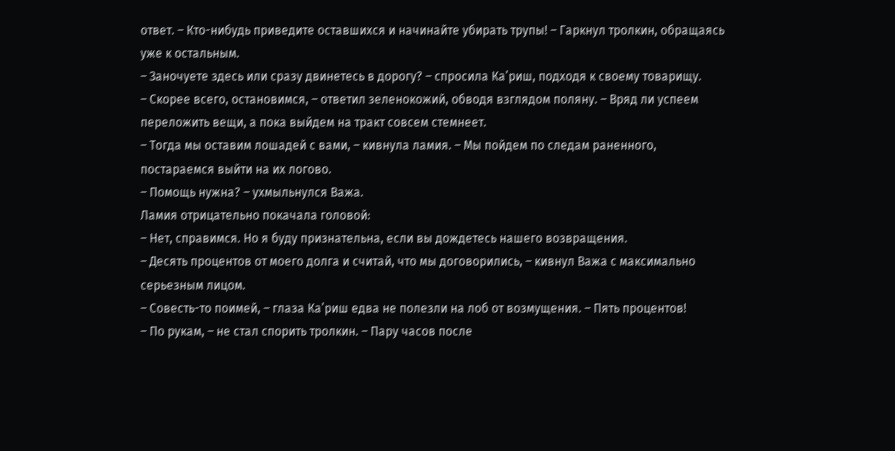ответ. – Кто-нибудь приведите оставшихся и начинайте убирать трупы! – Гаркнул тролкин, обращаясь уже к остальным.
– Заночуете здесь или сразу двинетесь в дорогу? – спросила Ка’риш, подходя к своему товарищу.
– Скорее всего, остановимся, – ответил зеленокожий, обводя взглядом поляну. – Вряд ли успеем переложить вещи, а пока выйдем на тракт совсем стемнеет.
– Тогда мы оставим лошадей с вами, – кивнула ламия. – Мы пойдем по следам раненного, постараемся выйти на их логово.
– Помощь нужна? – ухмыльнулся Важа.
Ламия отрицательно покачала головой:
– Нет, справимся. Но я буду признательна, если вы дождетесь нашего возвращения.
– Десять процентов от моего долга и считай, что мы договорились, – кивнул Важа с максимально серьезным лицом.
– Совесть-то поимей, – глаза Ка’риш едва не полезли на лоб от возмущения. – Пять процентов!
– По рукам, – не стал спорить тролкин. – Пару часов после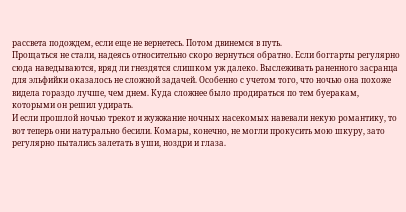рассвета подождем, если еще не вернетесь. Потом двинемся в путь.
Прощаться не стали, надеясь относительно скоро вернуться обратно. Если боггарты регулярно сюда наведываются, вряд ли гнездятся слишком уж далеко. Выслеживать раненного засранца для эльфийки оказалось не сложной задачей. Особенно с учетом того, что ночью она похоже видела гораздо лучше, чем днем. Куда сложнее было продираться по тем буеракам, которыми он решил удирать.
И если прошлой ночью трекот и жужжание ночных насекомых навевали некую романтику, то вот теперь они натурально бесили. Комары, конечно, не могли прокусить мою шкуру, зато регулярно пытались залетать в уши, ноздри и глаза.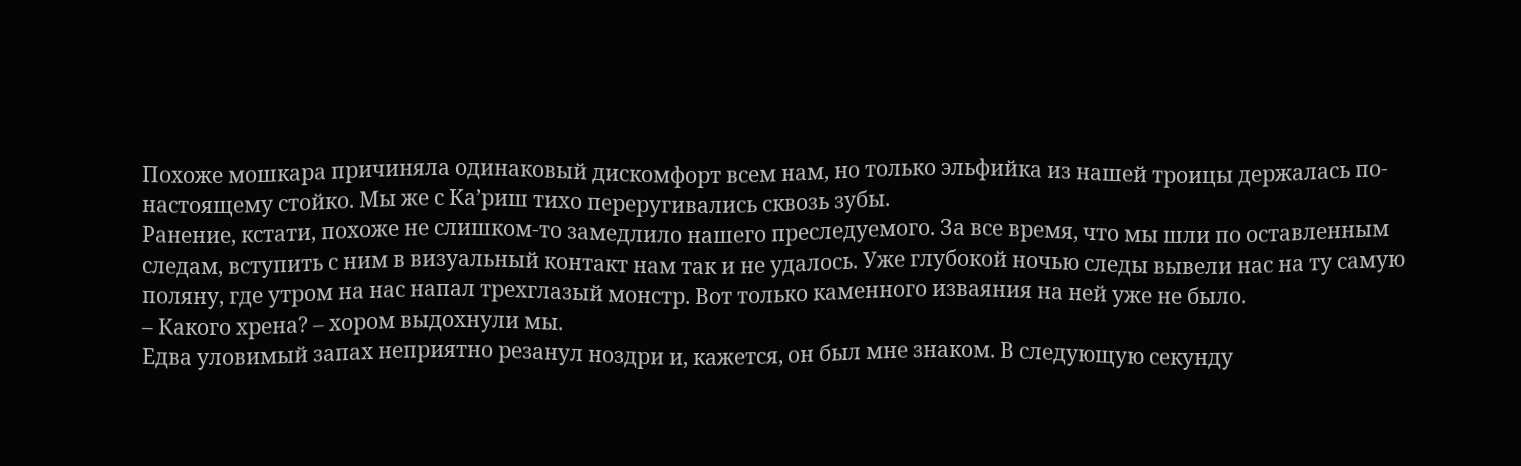Похоже мошкара причиняла одинаковый дискомфорт всем нам, но только эльфийка из нашей троицы держалась по-настоящему стойко. Мы же с Ка’риш тихо переругивались сквозь зубы.
Ранение, кстати, похоже не слишком-то замедлило нашего преследуемого. За все время, что мы шли по оставленным следам, вступить с ним в визуальный контакт нам так и не удалось. Уже глубокой ночью следы вывели нас на ту самую поляну, где утром на нас напал трехглазый монстр. Вот только каменного изваяния на ней уже не было.
– Какого хрена? – хором выдохнули мы.
Едва уловимый запах неприятно резанул ноздри и, кажется, он был мне знаком. В следующую секунду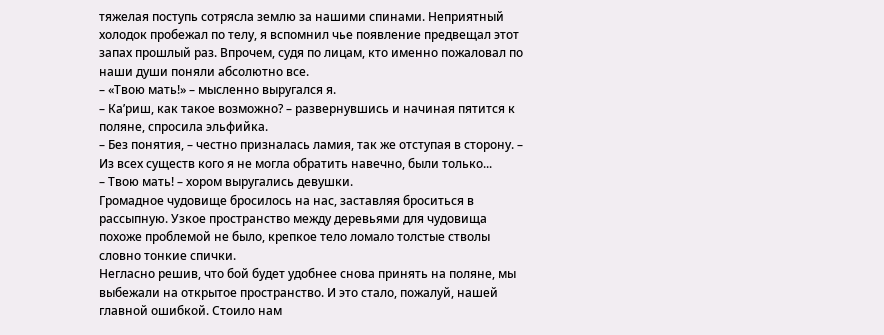тяжелая поступь сотрясла землю за нашими спинами. Неприятный холодок пробежал по телу, я вспомнил чье появление предвещал этот запах прошлый раз. Впрочем, судя по лицам, кто именно пожаловал по наши души поняли абсолютно все.
– «Твою мать!» – мысленно выругался я.
– Ка’риш, как такое возможно? – развернувшись и начиная пятится к поляне, спросила эльфийка.
– Без понятия, – честно призналась ламия, так же отступая в сторону. – Из всех существ кого я не могла обратить навечно, были только...
– Твою мать! – хором выругались девушки.
Громадное чудовище бросилось на нас, заставляя броситься в рассыпную. Узкое пространство между деревьями для чудовища похоже проблемой не было, крепкое тело ломало толстые стволы словно тонкие спички.
Негласно решив, что бой будет удобнее снова принять на поляне, мы выбежали на открытое пространство. И это стало, пожалуй, нашей главной ошибкой. Стоило нам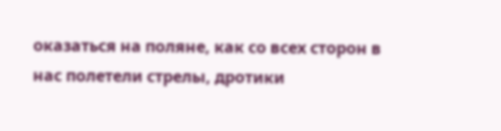оказаться на поляне, как со всех сторон в нас полетели стрелы, дротики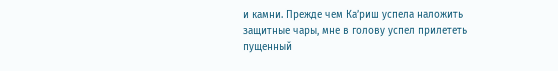и камни. Прежде чем Ка’риш успела наложить защитные чары, мне в голову успел прилететь пущенный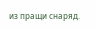из пращи снаряд.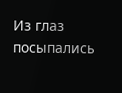Из глаз посыпались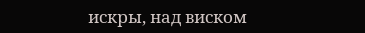искры, над виском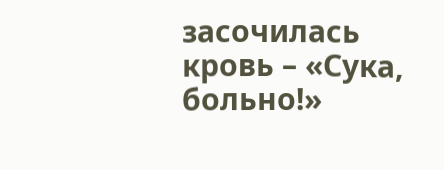засочилась кровь – «Сука, больно!»